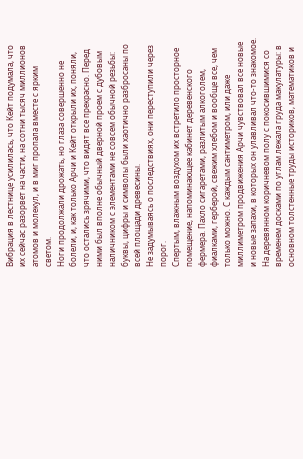Вибрация в лестнице усилилась, что Кейт подумала, что их сейчас разорвет на части, на сотни тысяч миллионов атомов и молекул, и в миг пропала вместе с ярким светом.
Ноги продолжали дрожать, но глаза совершенно не болели, и, как только Арчи и Кейт открыли их, поняли, что остались зрячими, что видят все прекрасно. Перед ними был вполне обычный дверной проем с дубовым наличником с элементами не совсем обычной резьбы: буквы, цифры и символы были хаотично разбросаны по всей площади древесины.
Не задумываясь о последствиях, они переступили через порог.
Спертым, влажным воздухом их встретило просторное помещение, напоминающее кабинет деревенского фермера. Пахло сигаретами, разлитым алкоголем, фиалками, герберой, свежим хлебом и вообще все, чем только можно. С каждым сантиметром, или даже миллиметром продвижения Арчи чувствовал все новые и новые запахи, в которых он улавливал что-то знакомое.
На деревянном коричневом полу с покосившимися со временем досками по углам лежала груда макулатуры: в основном толстенные труды историков, математиков и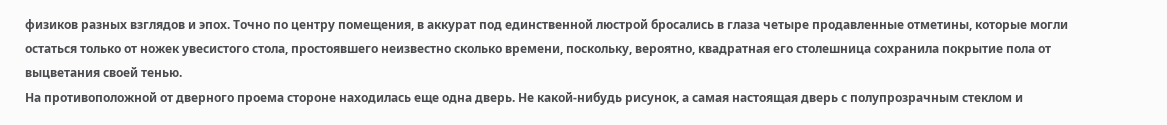физиков разных взглядов и эпох. Точно по центру помещения, в аккурат под единственной люстрой бросались в глаза четыре продавленные отметины, которые могли остаться только от ножек увесистого стола, простоявшего неизвестно сколько времени, поскольку, вероятно, квадратная его столешница сохранила покрытие пола от выцветания своей тенью.
На противоположной от дверного проема стороне находилась еще одна дверь. Не какой-нибудь рисунок, а самая настоящая дверь с полупрозрачным стеклом и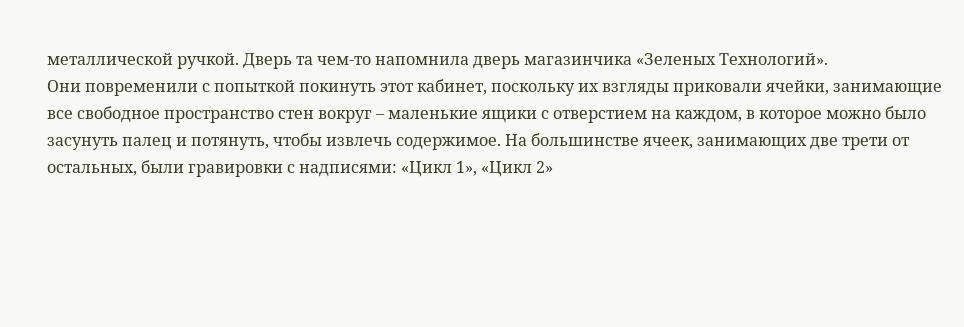металлической ручкой. Дверь та чем-то напомнила дверь магазинчика «Зеленых Технологий».
Они повременили с попыткой покинуть этот кабинет, поскольку их взгляды приковали ячейки, занимающие все свободное пространство стен вокруг – маленькие ящики с отверстием на каждом, в которое можно было засунуть палец и потянуть, чтобы извлечь содержимое. На большинстве ячеек, занимающих две трети от остальных, были гравировки с надписями: «Цикл 1», «Цикл 2»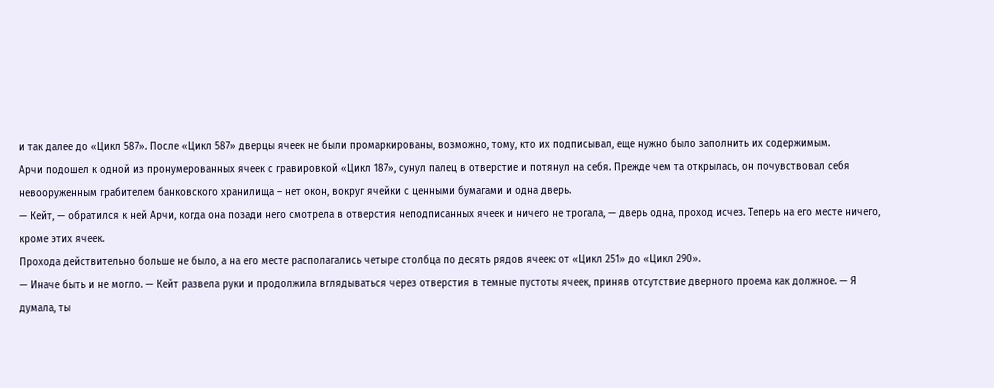и так далее до «Цикл 587». После «Цикл 587» дверцы ячеек не были промаркированы, возможно, тому, кто их подписывал, еще нужно было заполнить их содержимым.
Арчи подошел к одной из пронумерованных ячеек с гравировкой «Цикл 187», сунул палец в отверстие и потянул на себя. Прежде чем та открылась, он почувствовал себя невооруженным грабителем банковского хранилища – нет окон, вокруг ячейки с ценными бумагами и одна дверь.
— Кейт, — обратился к ней Арчи, когда она позади него смотрела в отверстия неподписанных ячеек и ничего не трогала, — дверь одна, проход исчез. Теперь на его месте ничего, кроме этих ячеек.
Прохода действительно больше не было, а на его месте располагались четыре столбца по десять рядов ячеек: от «Цикл 251» до «Цикл 290».
— Иначе быть и не могло. — Кейт развела руки и продолжила вглядываться через отверстия в темные пустоты ячеек, приняв отсутствие дверного проема как должное. — Я думала, ты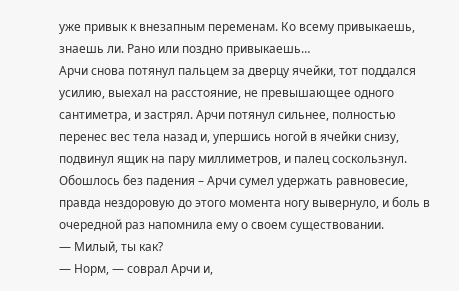уже привык к внезапным переменам. Ко всему привыкаешь, знаешь ли. Рано или поздно привыкаешь…
Арчи снова потянул пальцем за дверцу ячейки, тот поддался усилию, выехал на расстояние, не превышающее одного сантиметра, и застрял. Арчи потянул сильнее, полностью перенес вес тела назад и, упершись ногой в ячейки снизу, подвинул ящик на пару миллиметров, и палец соскользнул. Обошлось без падения – Арчи сумел удержать равновесие, правда нездоровую до этого момента ногу вывернуло, и боль в очередной раз напомнила ему о своем существовании.
— Милый, ты как?
— Норм, — соврал Арчи и,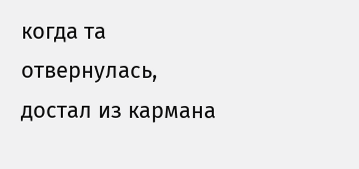когда та отвернулась, достал из кармана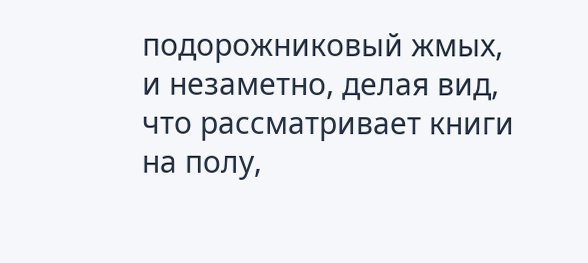подорожниковый жмых, и незаметно, делая вид, что рассматривает книги на полу,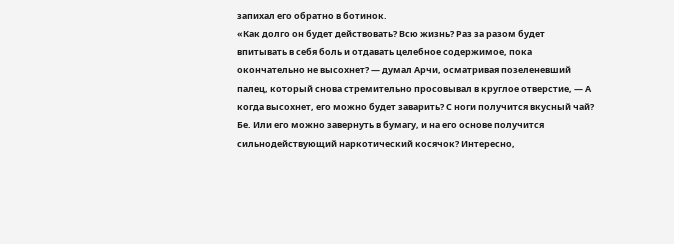запихал его обратно в ботинок.
«Как долго он будет действовать? Всю жизнь? Раз за разом будет впитывать в себя боль и отдавать целебное содержимое, пока окончательно не высохнет? — думал Арчи, осматривая позеленевший палец, который снова стремительно просовывал в круглое отверстие, — А когда высохнет, его можно будет заварить? С ноги получится вкусный чай? Бе. Или его можно завернуть в бумагу, и на его основе получится сильнодействующий наркотический косячок? Интересно,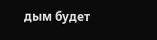дым будет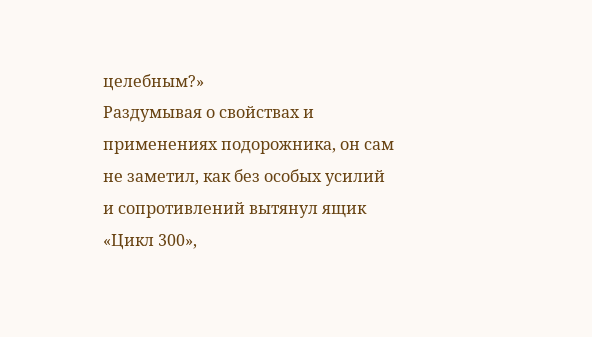целебным?»
Раздумывая о свойствах и применениях подорожника, он сам не заметил, как без особых усилий и сопротивлений вытянул ящик «Цикл 300»,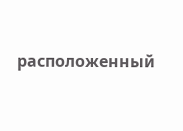расположенный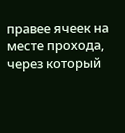правее ячеек на месте прохода, через который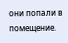они попали в помещение.